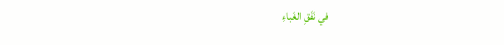في نَفَقِ الغَباءِ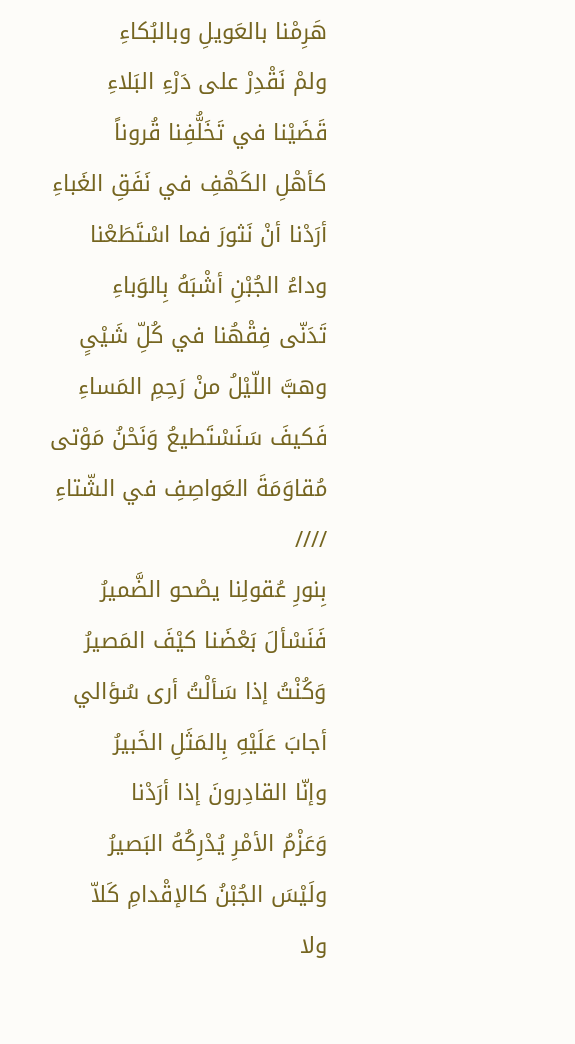هَرِمْنا بالعَويلِ وبالبُكاءِ
ولمْ نَقْدِرْ على دَرْءِ البَلاءِ
قَضَيْنا في تَخَلُّفِنا قُروناً
كأهْلِ الكَهْفِ في نَفَقِ الغَباءِ
أرَدْنا أنْ نَثورَ فما اسْتَطَعْنا
وداءُ الجُبْنِ أشْبَهُ بِالوَباءِ
تَدَنّى فِقْهُنا في كُلِّ شَيْىٍ
وهبَّ اللّيْلُ منْ رَحِمِ المَساءِ
فَكيفَ سَنَسْتَطيعُ وَنَحْنُ مَوْتى
مُقاوَمَةَ العَواصِفِ في الشّتاءِ
////
بِنورِ عُقولِنا يصْحو الضَّميرُ
فَنَسْألَ بَعْضَنا كيْفَ المَصيرُ
وَكُنْتُ إذا سَألْتُ أرى سُؤالي
أجابَ عَلَيْهِ بِالمَثَلِ الخَبيرُ
وإنّا القادِرونَ إذا أرَدْنا
وَعَزْمُ الأمْرِ يُدْرِكُهُ البَصيرُ
ولَيْسَ الجُبْنُ كالإقْدامِ كَلاّ
ولا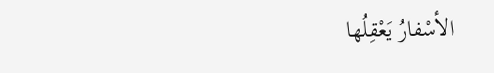الأسْفارُ يَعْقِلُها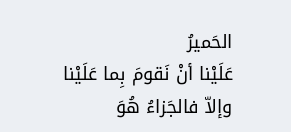الحَميرُ
عَلَيْنا أنْ نَقومَ بِما عَلَيْنا
وإلاّ فالجَزاءُ هُوَ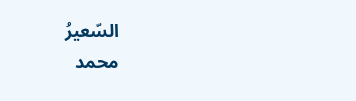السّعيرُ
محمد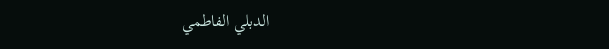الدبلي الفاطمي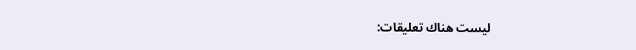ليست هناك تعليقات: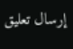إرسال تعليق